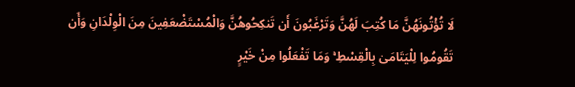لَا تُؤْتُونَهُنَّ مَا كُتِبَ لَهُنَّ وَتَرْغَبُونَ أَن تَنكِحُوهُنَّ وَالْمُسْتَضْعَفِينَ مِنَ الْوِلْدَانِ وَأَن تَقُومُوا لِلْيَتَامَىٰ بِالْقِسْطِ ۚ وَمَا تَفْعَلُوا مِنْ خَيْرٍ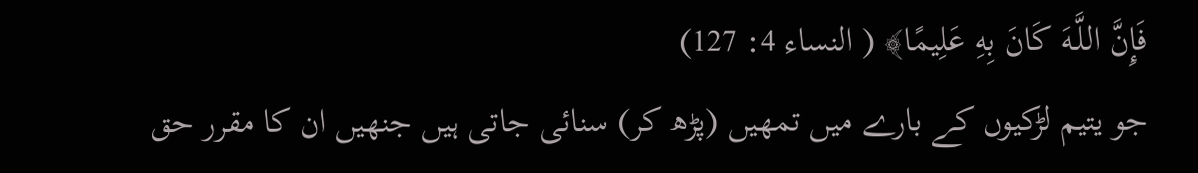فَإِنَّ اللَّـهَ كَانَ بِهِ عَلِيمًا﴾ ( النساء 4: 127)
جو یتیم لڑکیوں کے بارے میں تمھیں (پڑھ کر) سنائی جاتی ہیں جنھیں ان کا مقرر حق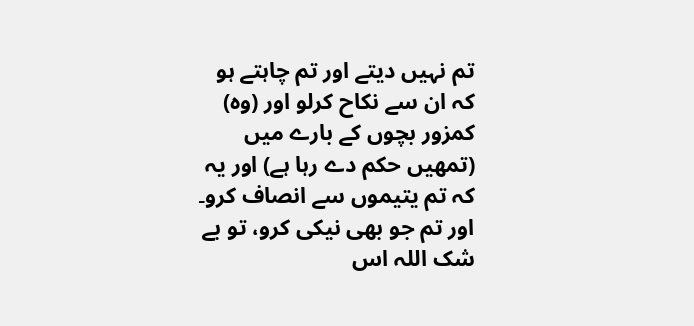تم نہیں دیتے اور تم چاہتے ہو کہ ان سے نکاح کرلو اور (وہ) کمزور بچوں کے بارے میں (تمھیں حکم دے رہا ہے) اور یہ کہ تم یتیموں سے انصاف کرو۔ اور تم جو بھی نیکی کرو، تو بے شک اللہ اس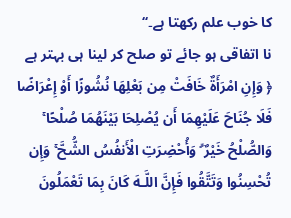کا خوب علم رکھتا ہے۔‘‘
نا اتفاقی ہو جائے تو صلح کر لینا ہی بہتر ہے
﴿ وَإِنِ امْرَأَةٌ خَافَتْ مِن بَعْلِهَا نُشُوزًا أَوْ إِعْرَاضًا فَلَا جُنَاحَ عَلَيْهِمَا أَن يُصْلِحَا بَيْنَهُمَا صُلْحًا ۚ وَالصُّلْحُ خَيْرٌ ۗ وَأُحْضِرَتِ الْأَنفُسُ الشُّحَّ ۚ وَإِن تُحْسِنُوا وَتَتَّقُوا فَإِنَّ اللَّـهَ كَانَ بِمَا تَعْمَلُونَ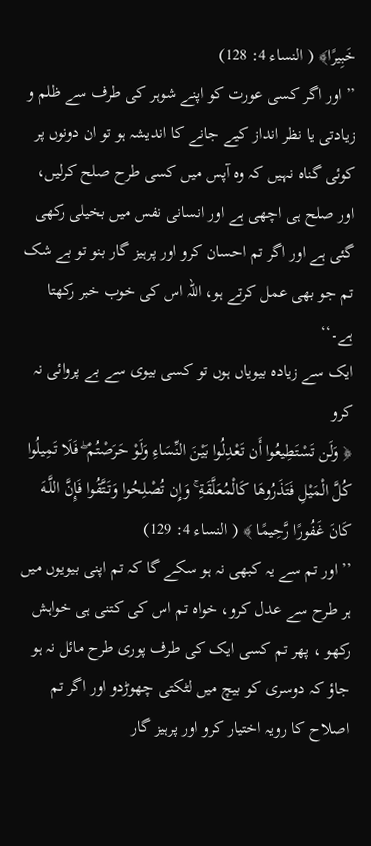خَبِيرًا﴾ ( النساء 4: 128)
’’اور اگر کسی عورت کو اپنے شوہر کی طرف سے ظلم و زیادتی یا نظر انداز کیے جانے کا اندیشہ ہو تو ان دونوں پر کوئی گناہ نہیں کہ وہ آپس میں کسی طرح صلح کرلیں، اور صلح ہی اچھی ہے اور انسانی نفس میں بخیلی رکھی گئی ہے اور اگر تم احسان کرو اور پرہیز گار بنو تو بے شک تم جو بھی عمل کرتے ہو، اللہ اس کی خوب خبر رکھتا ہے۔‘‘
ایک سے زیادہ بیویاں ہوں تو کسی بیوی سے بے پروائی نہ کرو
﴿ وَلَن تَسْتَطِيعُوا أَن تَعْدِلُوا بَيْنَ النِّسَاءِ وَلَوْ حَرَصْتُمْ ۖ فَلَا تَمِيلُوا كُلَّ الْمَيْلِ فَتَذَرُوهَا كَالْمُعَلَّقَةِ ۚ وَإِن تُصْلِحُوا وَتَتَّقُوا فَإِنَّ اللَّـهَ كَانَ غَفُورًا رَّحِيمًا ﴾ ( النساء 4: 129)
’’اور تم سے یہ کبھی نہ ہو سکے گا کہ تم اپنی بیویوں میں ہر طرح سے عدل کرو، خواہ تم اس کی کتنی ہی خواہش رکھو ، پھر تم کسی ایک کی طرف پوری طرح مائل نہ ہو جاؤ کہ دوسری کو بیچ میں لٹکتی چھوڑدو اور اگر تم اصلاح کا رویہ اختیار کرو اور پرہیز گار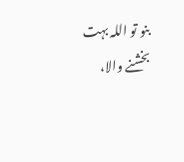بنو تو اللہ بہت بخشنے والا،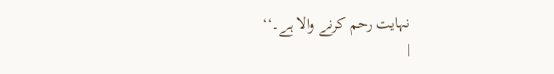نہایت رحم کرنے والا ہے۔‘‘
|